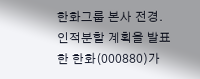한화그룹 본사 전경.
인적분할 계획을 발표한 한화(000880)가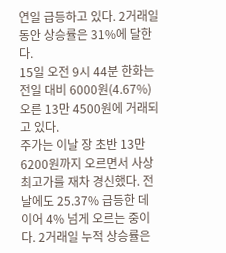연일 급등하고 있다. 2거래일 동안 상승률은 31%에 달한다.
15일 오전 9시 44분 한화는 전일 대비 6000원(4.67%) 오른 13만 4500원에 거래되고 있다.
주가는 이날 장 초반 13만 6200원까지 오르면서 사상 최고가를 재차 경신했다. 전날에도 25.37% 급등한 데 이어 4% 넘게 오르는 중이다. 2거래일 누적 상승률은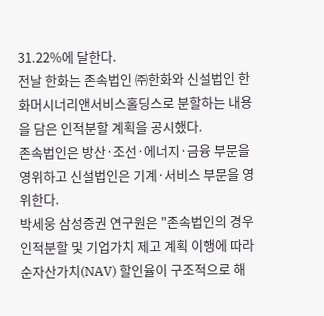31.22%에 달한다.
전날 한화는 존속법인 ㈜한화와 신설법인 한화머시너리앤서비스홀딩스로 분할하는 내용을 담은 인적분할 계획을 공시했다.
존속법인은 방산·조선·에너지·금융 부문을 영위하고 신설법인은 기계·서비스 부문을 영위한다.
박세웅 삼성증권 연구원은 "존속법인의 경우 인적분할 및 기업가치 제고 계획 이행에 따라 순자산가치(NAV) 할인율이 구조적으로 해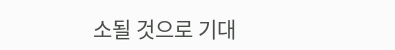소될 것으로 기대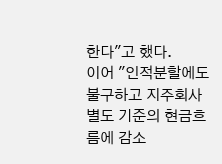한다"고 했다.
이어 "인적분할에도 불구하고 지주회사 별도 기준의 현금흐름에 감소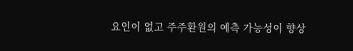요인이 없고 주주환원의 예측 가능성이 향상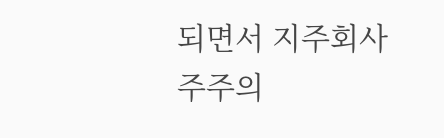되면서 지주회사 주주의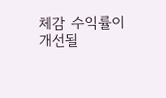체감 수익률이 개선될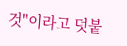것"이라고 덧붙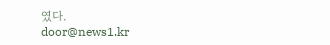였다.
door@news1.kr